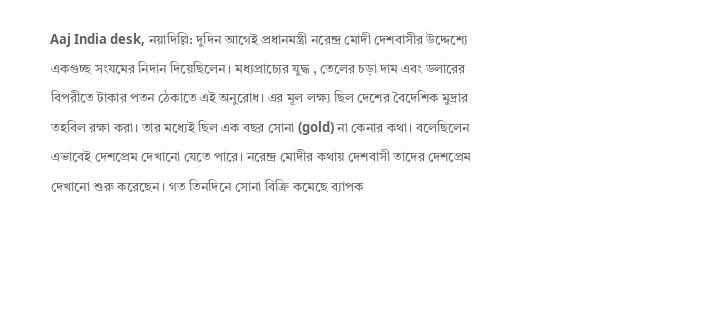Aaj India desk, নয়াদিল্লি: দুদিন আগেই প্রধানমন্ত্রী নরেন্দ্র মোদী দেশবাসীর উদ্দেশ্যে একগুচ্ছ সংযমের নিদান দিয়েছিলেন। মধ্যপ্রাচ্যের যুদ্ধ , তেলের চড়া দাম এবং ডলারের বিপরীতে টাকার পতন ঠেকাতে এই অনুরোধ। এর মূল লক্ষ্য ছিল দেশের বৈদেশিক মুদ্রার তহবিল রক্ষা করা। তার মধ্যেই ছিল এক বছর সোনা (gold) না কেনার কথা। বলেছিলেন এভাবেই দেশপ্রেম দেখানো যেতে পারে। নরেন্দ্র মোদীর কথায় দেশবাসী তাদের দেশপ্রেম দেখানো শুরু করেছেন। গত তিনদিনে সোনা বিক্রি কমেছে ব্যাপক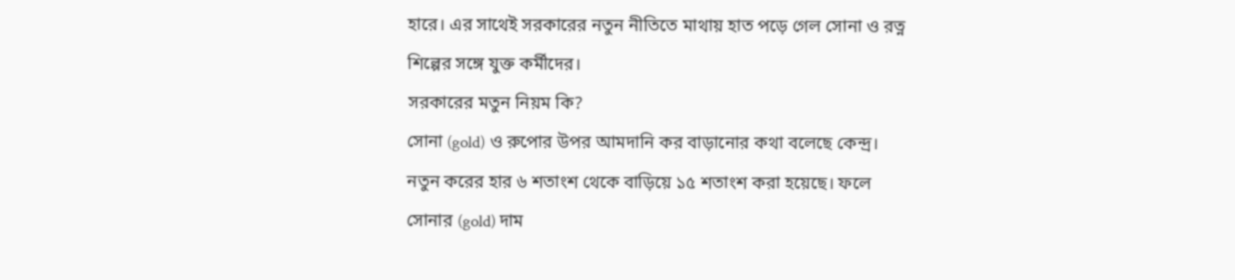হারে। এর সাথেই সরকারের নতুন নীতিতে মাথায় হাত পড়ে গেল সোনা ও রত্ন শিল্পের সঙ্গে যুক্ত কর্মীদের।
সরকারের মতুন নিয়ম কি?
সোনা (gold) ও রুপোর উপর আমদানি কর বাড়ানোর কথা বলেছে কেন্দ্র। নতুন করের হার ৬ শতাংশ থেকে বাড়িয়ে ১৫ শতাংশ করা হয়েছে। ফলে সোনার (gold) দাম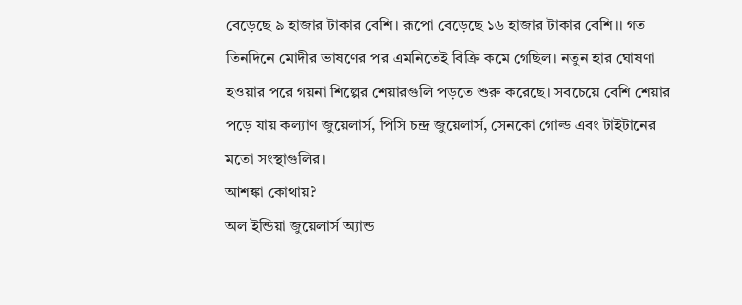বেড়েছে ৯ হাজার টাকার বেশি। রূপো বেড়েছে ১৬ হাজার টাকার বেশি।। গত তিনদিনে মোদীর ভাষণের পর এমনিতেই বিক্রি কমে গেছিল। নতুন হার ঘোষণা হওয়ার পরে গয়না শিল্পের শেয়ারগুলি পড়তে শুরু করেছে। সবচেয়ে বেশি শেয়ার পড়ে যায় কল্যাণ জুয়েলার্স, পিসি চন্দ্র জুয়েলার্স, সেনকো গোল্ড এবং টাইটানের মতো সংস্থাগুলির।
আশঙ্কা কোথায়?
অল ইন্ডিয়া জুয়েলার্স অ্যান্ড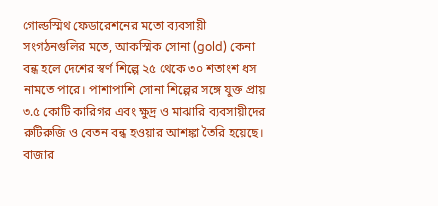গোল্ডস্মিথ ফেডারেশনের মতো ব্যবসায়ী সংগঠনগুলির মতে, আকস্মিক সোনা (gold) কেনা বন্ধ হলে দেশের স্বর্ণ শিল্পে ২৫ থেকে ৩০ শতাংশ ধস নামতে পারে। পাশাপাশি সোনা শিল্পের সঙ্গে যুক্ত প্রায় ৩.৫ কোটি কারিগর এবং ক্ষুদ্র ও মাঝারি ব্যবসায়ীদের রুটিরুজি ও বেতন বন্ধ হওয়ার আশঙ্কা তৈরি হয়েছে। বাজার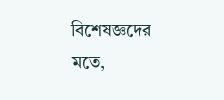বিশেষজ্ঞদের মতে,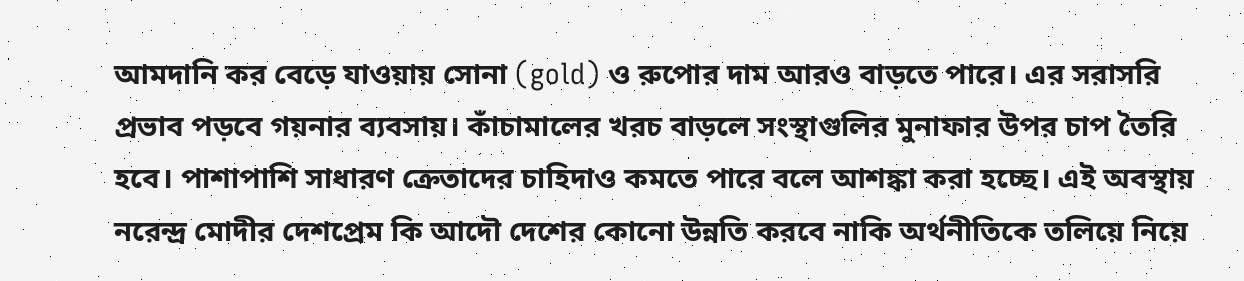আমদানি কর বেড়ে যাওয়ায় সোনা (gold) ও রুপোর দাম আরও বাড়তে পারে। এর সরাসরি প্রভাব পড়বে গয়নার ব্যবসায়। কাঁচামালের খরচ বাড়লে সংস্থাগুলির মুনাফার উপর চাপ তৈরি হবে। পাশাপাশি সাধারণ ক্রেতাদের চাহিদাও কমতে পারে বলে আশঙ্কা করা হচ্ছে। এই অবস্থায় নরেন্দ্র মোদীর দেশপ্রেম কি আদৌ দেশের কোনো উন্নতি করবে নাকি অর্থনীতিকে তলিয়ে নিয়ে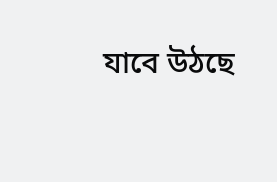যাবে উঠছে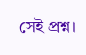সেই প্রশ্ন।